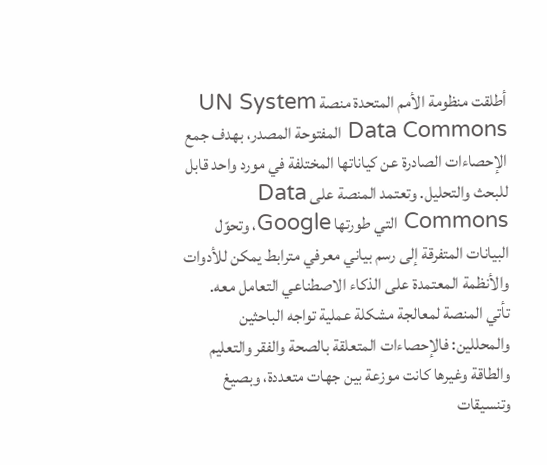أطلقت منظومة الأمم المتحدة منصة UN System Data Commons المفتوحة المصدر، بهدف جمع الإحصاءات الصادرة عن كياناتها المختلفة في مورد واحد قابل للبحث والتحليل. وتعتمد المنصة على Data Commons التي طورتها Google، وتحوّل البيانات المتفرقة إلى رسم بياني معرفي مترابط يمكن للأدوات والأنظمة المعتمدة على الذكاء الاصطناعي التعامل معه.
تأتي المنصة لمعالجة مشكلة عملية تواجه الباحثين والمحللين: فالإحصاءات المتعلقة بالصحة والفقر والتعليم والطاقة وغيرها كانت موزعة بين جهات متعددة، وبصيغ وتنسيقات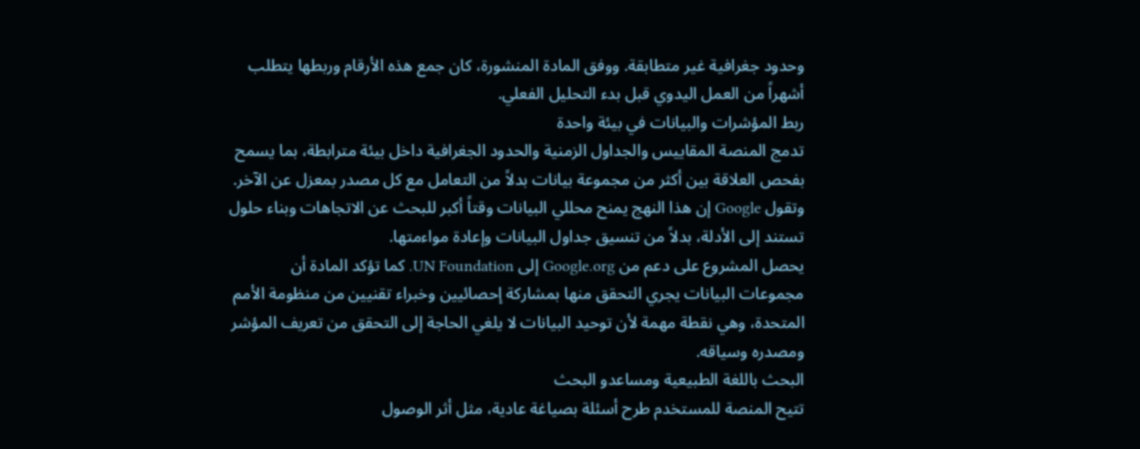وحدود جغرافية غير متطابقة. ووفق المادة المنشورة، كان جمع هذه الأرقام وربطها يتطلب أشهراً من العمل اليدوي قبل بدء التحليل الفعلي.
ربط المؤشرات والبيانات في بيئة واحدة
تدمج المنصة المقاييس والجداول الزمنية والحدود الجغرافية داخل بيئة مترابطة، بما يسمح بفحص العلاقة بين أكثر من مجموعة بيانات بدلاً من التعامل مع كل مصدر بمعزل عن الآخر. وتقول Google إن هذا النهج يمنح محللي البيانات وقتاً أكبر للبحث عن الاتجاهات وبناء حلول تستند إلى الأدلة، بدلاً من تنسيق جداول البيانات وإعادة مواءمتها.
يحصل المشروع على دعم من Google.org إلى UN Foundation. كما تؤكد المادة أن مجموعات البيانات يجري التحقق منها بمشاركة إحصائيين وخبراء تقنيين من منظومة الأمم المتحدة، وهي نقطة مهمة لأن توحيد البيانات لا يلغي الحاجة إلى التحقق من تعريف المؤشر ومصدره وسياقه.
البحث باللغة الطبيعية ومساعدو البحث
تتيح المنصة للمستخدم طرح أسئلة بصياغة عادية، مثل أثر الوصول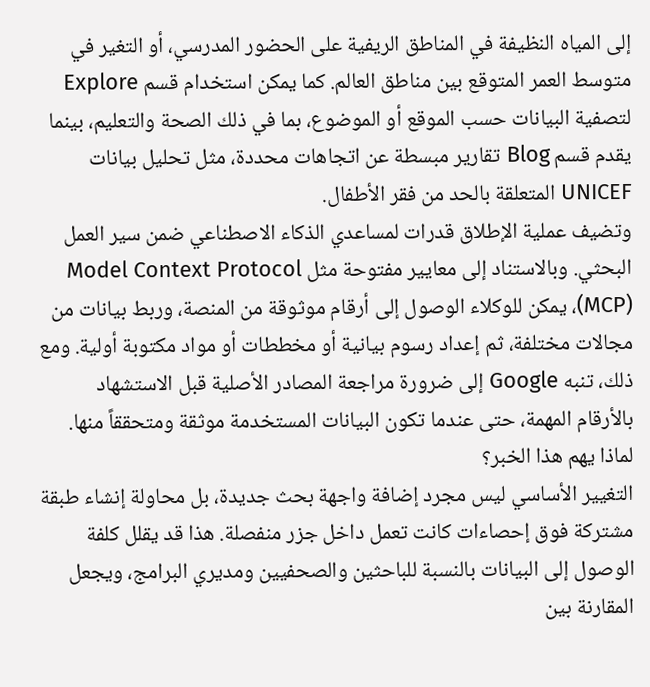إلى المياه النظيفة في المناطق الريفية على الحضور المدرسي، أو التغير في متوسط العمر المتوقع بين مناطق العالم. كما يمكن استخدام قسم Explore لتصفية البيانات حسب الموقع أو الموضوع، بما في ذلك الصحة والتعليم، بينما يقدم قسم Blog تقارير مبسطة عن اتجاهات محددة، مثل تحليل بيانات UNICEF المتعلقة بالحد من فقر الأطفال.
وتضيف عملية الإطلاق قدرات لمساعدي الذكاء الاصطناعي ضمن سير العمل البحثي. وبالاستناد إلى معايير مفتوحة مثل Model Context Protocol (MCP)، يمكن للوكلاء الوصول إلى أرقام موثوقة من المنصة، وربط بيانات من مجالات مختلفة، ثم إعداد رسوم بيانية أو مخططات أو مواد مكتوبة أولية. ومع ذلك، تنبه Google إلى ضرورة مراجعة المصادر الأصلية قبل الاستشهاد بالأرقام المهمة، حتى عندما تكون البيانات المستخدمة موثقة ومتحققاً منها.
لماذا يهم هذا الخبر؟
التغيير الأساسي ليس مجرد إضافة واجهة بحث جديدة، بل محاولة إنشاء طبقة مشتركة فوق إحصاءات كانت تعمل داخل جزر منفصلة. هذا قد يقلل كلفة الوصول إلى البيانات بالنسبة للباحثين والصحفيين ومديري البرامج، ويجعل المقارنة بين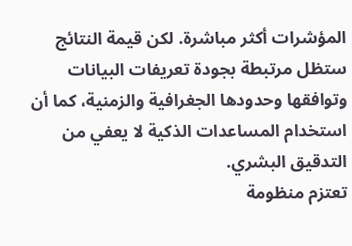المؤشرات أكثر مباشرة. لكن قيمة النتائج ستظل مرتبطة بجودة تعريفات البيانات وتوافقها وحدودها الجغرافية والزمنية، كما أن استخدام المساعدات الذكية لا يعفي من التدقيق البشري.
تعتزم منظومة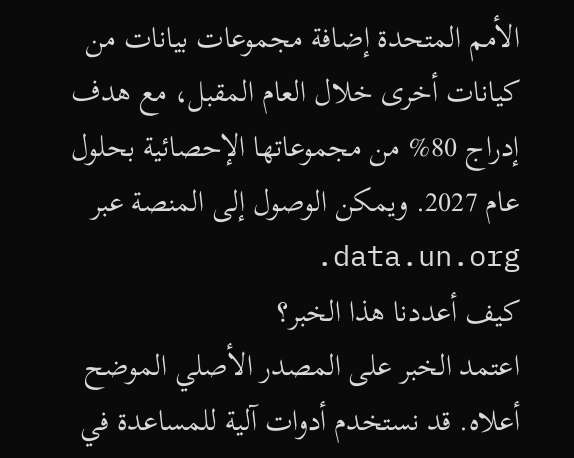الأمم المتحدة إضافة مجموعات بيانات من كيانات أخرى خلال العام المقبل، مع هدف إدراج 80% من مجموعاتها الإحصائية بحلول عام 2027. ويمكن الوصول إلى المنصة عبر data.un.org.
كيف أعددنا هذا الخبر؟
اعتمد الخبر على المصدر الأصلي الموضح أعلاه. قد نستخدم أدوات آلية للمساعدة في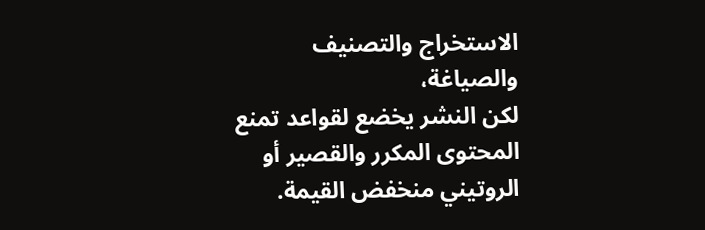الاستخراج والتصنيف والصياغة،
لكن النشر يخضع لقواعد تمنع المحتوى المكرر والقصير أو الروتيني منخفض القيمة.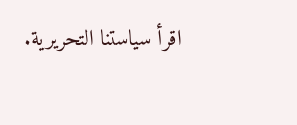اقرأ سياستنا التحريرية.